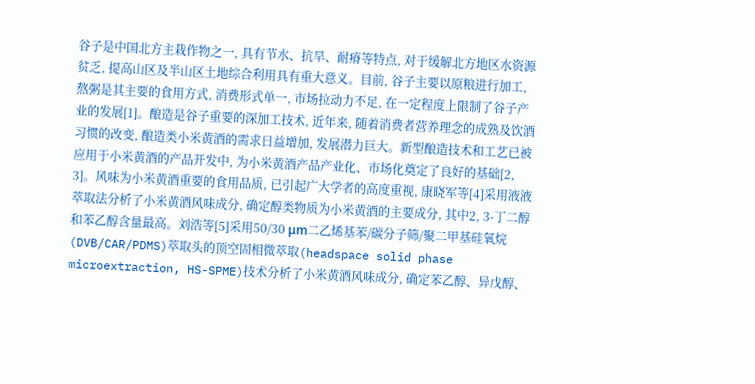谷子是中国北方主栽作物之一, 具有节水、抗旱、耐瘠等特点, 对于缓解北方地区水资源贫乏, 提高山区及半山区土地综合利用具有重大意义。目前, 谷子主要以原粮进行加工, 熬粥是其主要的食用方式, 消费形式单一, 市场拉动力不足, 在一定程度上限制了谷子产业的发展[1]。酿造是谷子重要的深加工技术, 近年来, 随着消费者营养理念的成熟及饮酒习惯的改变, 酿造类小米黄酒的需求日益增加, 发展潜力巨大。新型酿造技术和工艺已被应用于小米黄酒的产品开发中, 为小米黄酒产品产业化、市场化奠定了良好的基础[2, 3]。风味为小米黄酒重要的食用品质, 已引起广大学者的高度重视, 康晓军等[4]采用液液萃取法分析了小米黄酒风味成分, 确定醇类物质为小米黄酒的主要成分, 其中2, 3-丁二醇和苯乙醇含量最高。刘浩等[5]采用50/30 μm二乙烯基苯/碳分子筛/聚二甲基硅氧烷(DVB/CAR/PDMS)萃取头的顶空固相微萃取(headspace solid phase microextraction, HS-SPME)技术分析了小米黄酒风味成分, 确定苯乙醇、异戊醇、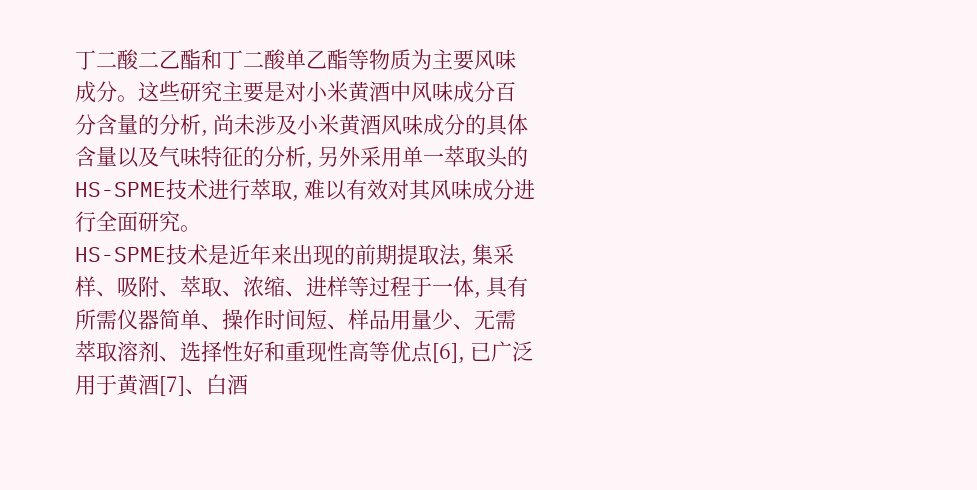丁二酸二乙酯和丁二酸单乙酯等物质为主要风味成分。这些研究主要是对小米黄酒中风味成分百分含量的分析, 尚未涉及小米黄酒风味成分的具体含量以及气味特征的分析, 另外采用单一萃取头的HS-SPME技术进行萃取, 难以有效对其风味成分进行全面研究。
HS-SPME技术是近年来出现的前期提取法, 集采样、吸附、萃取、浓缩、进样等过程于一体, 具有所需仪器简单、操作时间短、样品用量少、无需萃取溶剂、选择性好和重现性高等优点[6], 已广泛用于黄酒[7]、白酒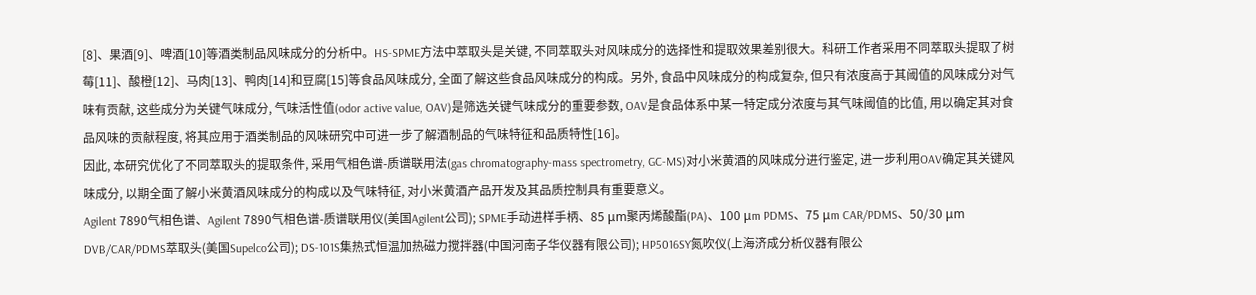[8]、果酒[9]、啤酒[10]等酒类制品风味成分的分析中。HS-SPME方法中萃取头是关键, 不同萃取头对风味成分的选择性和提取效果差别很大。科研工作者采用不同萃取头提取了树莓[11]、酸橙[12]、马肉[13]、鸭肉[14]和豆腐[15]等食品风味成分, 全面了解这些食品风味成分的构成。另外, 食品中风味成分的构成复杂, 但只有浓度高于其阈值的风味成分对气味有贡献, 这些成分为关键气味成分, 气味活性值(odor active value, OAV)是筛选关键气味成分的重要参数, OAV是食品体系中某一特定成分浓度与其气味阈值的比值, 用以确定其对食品风味的贡献程度, 将其应用于酒类制品的风味研究中可进一步了解酒制品的气味特征和品质特性[16]。
因此, 本研究优化了不同萃取头的提取条件, 采用气相色谱-质谱联用法(gas chromatography-mass spectrometry, GC-MS)对小米黄酒的风味成分进行鉴定, 进一步利用OAV确定其关键风味成分, 以期全面了解小米黄酒风味成分的构成以及气味特征, 对小米黄酒产品开发及其品质控制具有重要意义。
Agilent 7890气相色谱、Agilent 7890气相色谱-质谱联用仪(美国Agilent公司); SPME手动进样手柄、85 μm聚丙烯酸酯(PA)、100 μm PDMS、75 μm CAR/PDMS、50/30 μm DVB/CAR/PDMS萃取头(美国Supelco公司); DS-101S集热式恒温加热磁力搅拌器(中国河南子华仪器有限公司); HP5016SY氮吹仪(上海济成分析仪器有限公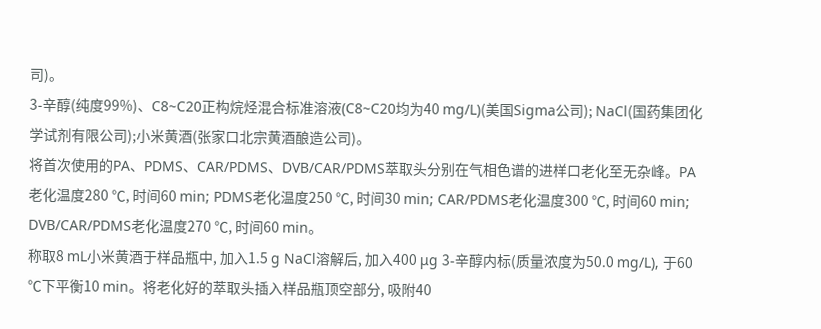司)。
3-辛醇(纯度99%)、C8~C20正构烷烃混合标准溶液(C8~C20均为40 mg/L)(美国Sigma公司); NaCl(国药集团化学试剂有限公司);小米黄酒(张家口北宗黄酒酿造公司)。
将首次使用的PA、PDMS、CAR/PDMS、DVB/CAR/PDMS萃取头分别在气相色谱的进样口老化至无杂峰。PA老化温度280 ℃, 时间60 min; PDMS老化温度250 ℃, 时间30 min; CAR/PDMS老化温度300 ℃, 时间60 min; DVB/CAR/PDMS老化温度270 ℃, 时间60 min。
称取8 mL小米黄酒于样品瓶中, 加入1.5 g NaCl溶解后, 加入400 μg 3-辛醇内标(质量浓度为50.0 mg/L), 于60 ℃下平衡10 min。将老化好的萃取头插入样品瓶顶空部分, 吸附40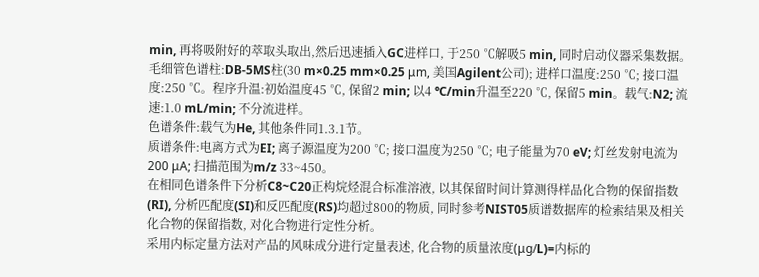min, 再将吸附好的萃取头取出,然后迅速插入GC进样口, 于250 ℃解吸5 min, 同时启动仪器采集数据。
毛细管色谱柱:DB-5MS柱(30 m×0.25 mm×0.25 μm, 美国Agilent公司); 进样口温度:250 ℃; 接口温度:250 ℃。程序升温:初始温度45 ℃, 保留2 min; 以4 ℃/min升温至220 ℃, 保留5 min。载气:N2; 流速:1.0 mL/min; 不分流进样。
色谱条件:载气为He, 其他条件同1.3.1节。
质谱条件:电离方式为EI; 离子源温度为200 ℃; 接口温度为250 ℃; 电子能量为70 eV; 灯丝发射电流为200 μA; 扫描范围为m/z 33~450。
在相同色谱条件下分析C8~C20正构烷烃混合标准溶液, 以其保留时间计算测得样品化合物的保留指数(RI), 分析匹配度(SI)和反匹配度(RS)均超过800的物质, 同时参考NIST05质谱数据库的检索结果及相关化合物的保留指数, 对化合物进行定性分析。
采用内标定量方法对产品的风味成分进行定量表述, 化合物的质量浓度(μg/L)=内标的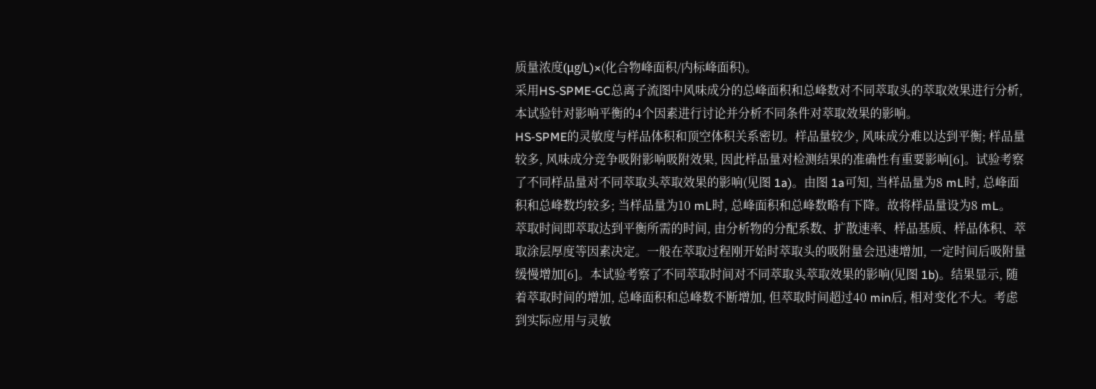质量浓度(μg/L)×(化合物峰面积/内标峰面积)。
采用HS-SPME-GC总离子流图中风味成分的总峰面积和总峰数对不同萃取头的萃取效果进行分析, 本试验针对影响平衡的4个因素进行讨论并分析不同条件对萃取效果的影响。
HS-SPME的灵敏度与样品体积和顶空体积关系密切。样品量较少, 风味成分难以达到平衡; 样品量较多, 风味成分竞争吸附影响吸附效果, 因此样品量对检测结果的准确性有重要影响[6]。试验考察了不同样品量对不同萃取头萃取效果的影响(见图 1a)。由图 1a可知, 当样品量为8 mL时, 总峰面积和总峰数均较多; 当样品量为10 mL时, 总峰面积和总峰数略有下降。故将样品量设为8 mL。
萃取时间即萃取达到平衡所需的时间, 由分析物的分配系数、扩散速率、样品基质、样品体积、萃取涂层厚度等因素决定。一般在萃取过程刚开始时萃取头的吸附量会迅速增加, 一定时间后吸附量缓慢增加[6]。本试验考察了不同萃取时间对不同萃取头萃取效果的影响(见图 1b)。结果显示, 随着萃取时间的增加, 总峰面积和总峰数不断增加, 但萃取时间超过40 min后, 相对变化不大。考虑到实际应用与灵敏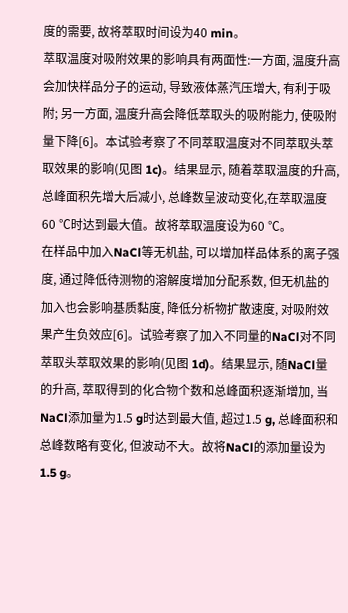度的需要, 故将萃取时间设为40 min。
萃取温度对吸附效果的影响具有两面性:一方面, 温度升高会加快样品分子的运动, 导致液体蒸汽压增大, 有利于吸附; 另一方面, 温度升高会降低萃取头的吸附能力, 使吸附量下降[6]。本试验考察了不同萃取温度对不同萃取头萃取效果的影响(见图 1c)。结果显示, 随着萃取温度的升高, 总峰面积先增大后减小, 总峰数呈波动变化,在萃取温度60 ℃时达到最大值。故将萃取温度设为60 ℃。
在样品中加入NaCl等无机盐, 可以增加样品体系的离子强度, 通过降低待测物的溶解度增加分配系数, 但无机盐的加入也会影响基质黏度, 降低分析物扩散速度, 对吸附效果产生负效应[6]。试验考察了加入不同量的NaCl对不同萃取头萃取效果的影响(见图 1d)。结果显示, 随NaCl量的升高, 萃取得到的化合物个数和总峰面积逐渐增加, 当NaCl添加量为1.5 g时达到最大值, 超过1.5 g, 总峰面积和总峰数略有变化, 但波动不大。故将NaCl的添加量设为1.5 g。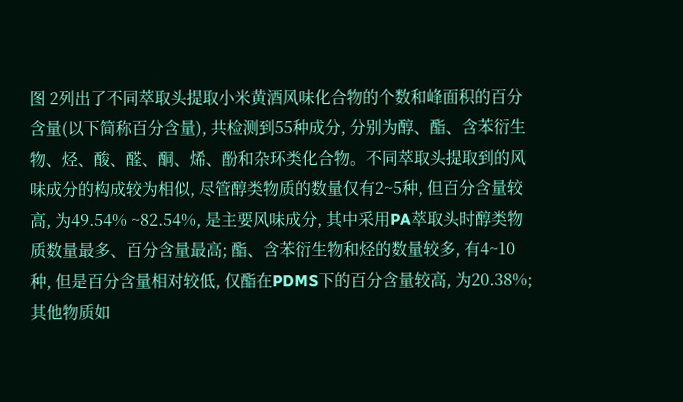图 2列出了不同萃取头提取小米黄酒风味化合物的个数和峰面积的百分含量(以下简称百分含量), 共检测到55种成分, 分别为醇、酯、含苯衍生物、烃、酸、醛、酮、烯、酚和杂环类化合物。不同萃取头提取到的风味成分的构成较为相似, 尽管醇类物质的数量仅有2~5种, 但百分含量较高, 为49.54% ~82.54%, 是主要风味成分, 其中采用PA萃取头时醇类物质数量最多、百分含量最高; 酯、含苯衍生物和烃的数量较多, 有4~10种, 但是百分含量相对较低, 仅酯在PDMS下的百分含量较高, 为20.38%;其他物质如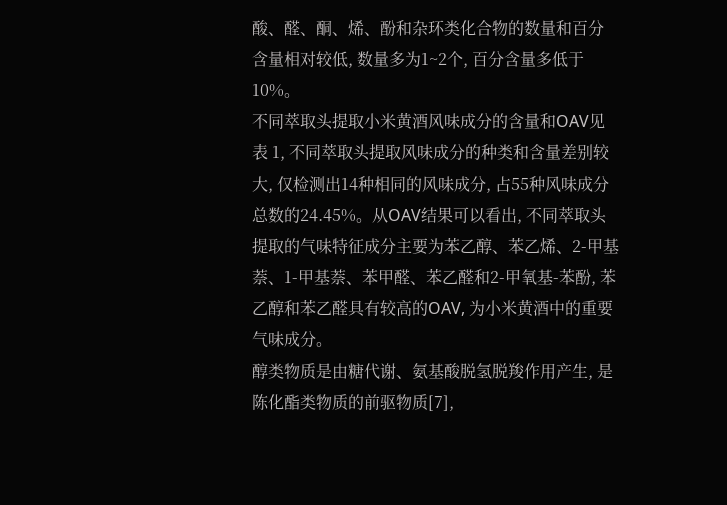酸、醛、酮、烯、酚和杂环类化合物的数量和百分含量相对较低, 数量多为1~2个, 百分含量多低于10%。
不同萃取头提取小米黄酒风味成分的含量和OAV见表 1, 不同萃取头提取风味成分的种类和含量差别较大, 仅检测出14种相同的风味成分, 占55种风味成分总数的24.45%。从OAV结果可以看出, 不同萃取头提取的气味特征成分主要为苯乙醇、苯乙烯、2-甲基萘、1-甲基萘、苯甲醛、苯乙醛和2-甲氧基-苯酚, 苯乙醇和苯乙醛具有较高的OAV, 为小米黄酒中的重要气味成分。
醇类物质是由糖代谢、氨基酸脱氢脱羧作用产生, 是陈化酯类物质的前驱物质[7],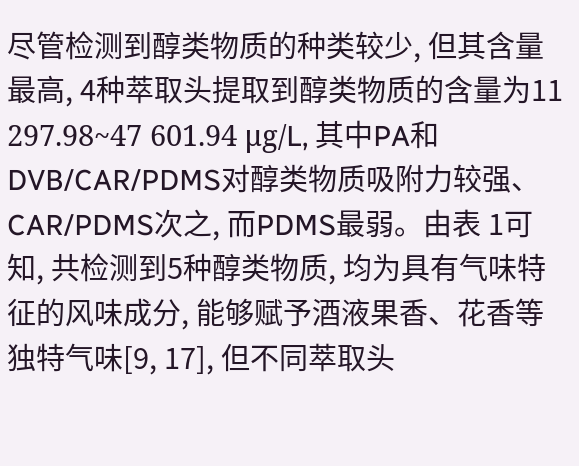尽管检测到醇类物质的种类较少, 但其含量最高, 4种萃取头提取到醇类物质的含量为11 297.98~47 601.94 μg/L, 其中PA和DVB/CAR/PDMS对醇类物质吸附力较强、CAR/PDMS次之, 而PDMS最弱。由表 1可知, 共检测到5种醇类物质, 均为具有气味特征的风味成分, 能够赋予酒液果香、花香等独特气味[9, 17], 但不同萃取头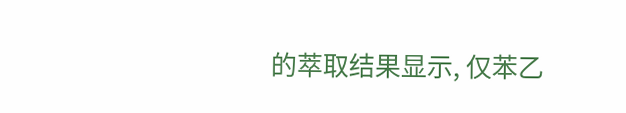的萃取结果显示, 仅苯乙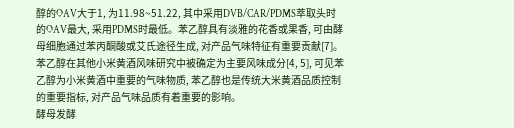醇的OAV大于1, 为11.98~51.22, 其中采用DVB/CAR/PDMS萃取头时的OAV最大, 采用PDMS时最低。苯乙醇具有淡雅的花香或果香, 可由酵母细胞通过苯丙酮酸或艾氏途径生成, 对产品气味特征有重要贡献[7]。苯乙醇在其他小米黄酒风味研究中被确定为主要风味成分[4, 5], 可见苯乙醇为小米黄酒中重要的气味物质, 苯乙醇也是传统大米黄酒品质控制的重要指标, 对产品气味品质有着重要的影响。
酵母发酵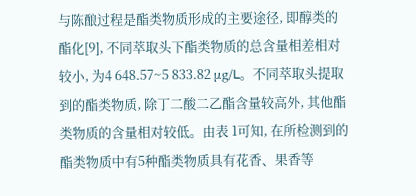与陈酿过程是酯类物质形成的主要途径, 即醇类的酯化[9], 不同萃取头下酯类物质的总含量相差相对较小, 为4 648.57~5 833.82 μg/L。不同萃取头提取到的酯类物质, 除丁二酸二乙酯含量较高外, 其他酯类物质的含量相对较低。由表 1可知, 在所检测到的酯类物质中有5种酯类物质具有花香、果香等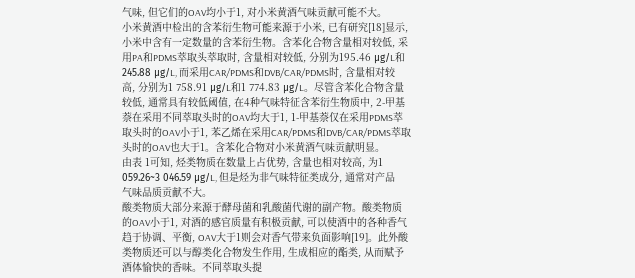气味, 但它们的OAV均小于1, 对小米黄酒气味贡献可能不大。
小米黄酒中检出的含苯衍生物可能来源于小米, 已有研究[18]显示, 小米中含有一定数量的含苯衍生物。含苯化合物含量相对较低, 采用PA和PDMS萃取头萃取时, 含量相对较低, 分别为195.46 μg/L和245.88 μg/L, 而采用CAR/PDMS和DVB/CAR/PDMS时, 含量相对较高, 分别为1 758.91 μg/L和1 774.83 μg/L。尽管含苯化合物含量较低, 通常具有较低阈值, 在4种气味特征含苯衍生物质中, 2-甲基萘在采用不同萃取头时的OAV均大于1, 1-甲基萘仅在采用PDMS萃取头时的OAV小于1, 苯乙烯在采用CAR/PDMS和DVB/CAR/PDMS萃取头时的OAV也大于1。含苯化合物对小米黄酒气味贡献明显。
由表 1可知, 烃类物质在数量上占优势, 含量也相对较高, 为1 059.26~3 046.59 μg/L, 但是烃为非气味特征类成分, 通常对产品气味品质贡献不大。
酸类物质大部分来源于酵母菌和乳酸菌代谢的副产物。酸类物质的OAV小于1, 对酒的感官质量有积极贡献, 可以使酒中的各种香气趋于协调、平衡, OAV大于1则会对香气带来负面影响[19]。此外酸类物质还可以与醇类化合物发生作用, 生成相应的酯类, 从而赋予酒体愉快的香味。不同萃取头提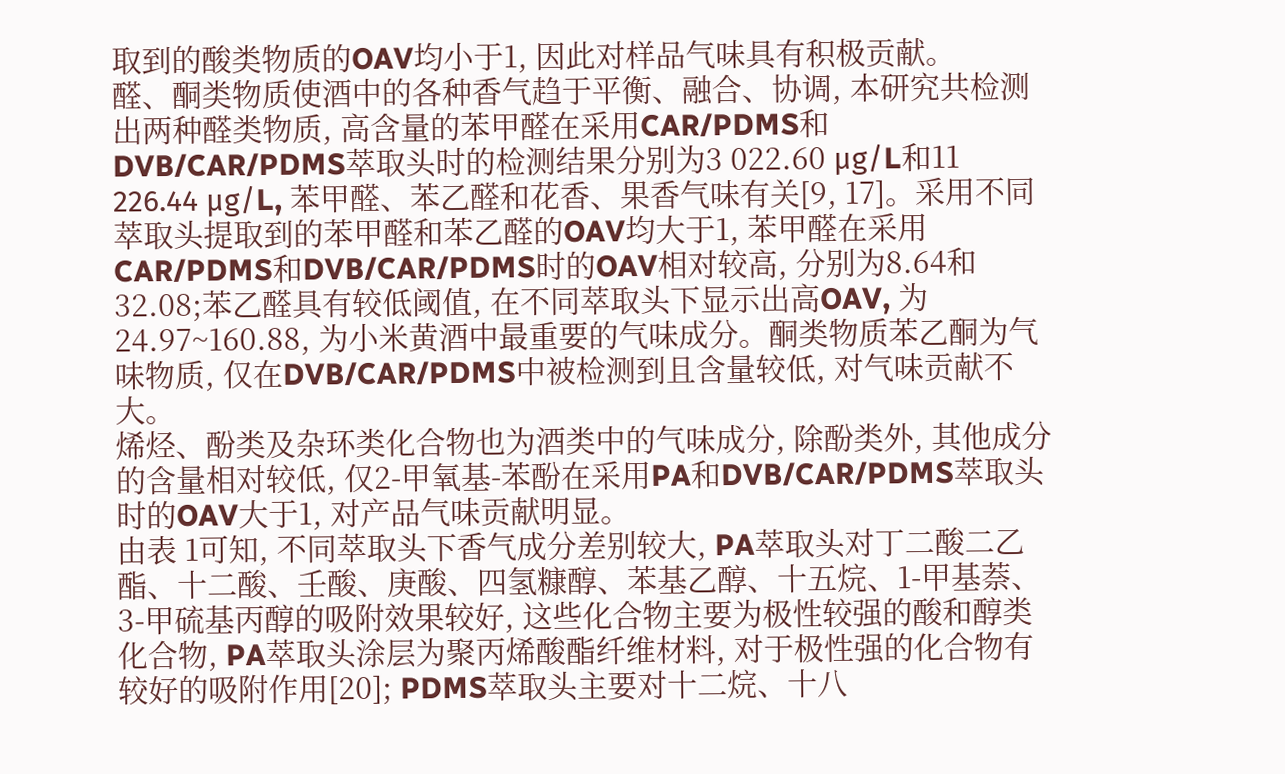取到的酸类物质的OAV均小于1, 因此对样品气味具有积极贡献。
醛、酮类物质使酒中的各种香气趋于平衡、融合、协调, 本研究共检测出两种醛类物质, 高含量的苯甲醛在采用CAR/PDMS和DVB/CAR/PDMS萃取头时的检测结果分别为3 022.60 μg/L和11 226.44 μg/L, 苯甲醛、苯乙醛和花香、果香气味有关[9, 17]。采用不同萃取头提取到的苯甲醛和苯乙醛的OAV均大于1, 苯甲醛在采用CAR/PDMS和DVB/CAR/PDMS时的OAV相对较高, 分别为8.64和32.08;苯乙醛具有较低阈值, 在不同萃取头下显示出高OAV, 为24.97~160.88, 为小米黄酒中最重要的气味成分。酮类物质苯乙酮为气味物质, 仅在DVB/CAR/PDMS中被检测到且含量较低, 对气味贡献不大。
烯烃、酚类及杂环类化合物也为酒类中的气味成分, 除酚类外, 其他成分的含量相对较低, 仅2-甲氧基-苯酚在采用PA和DVB/CAR/PDMS萃取头时的OAV大于1, 对产品气味贡献明显。
由表 1可知, 不同萃取头下香气成分差别较大, PA萃取头对丁二酸二乙酯、十二酸、壬酸、庚酸、四氢糠醇、苯基乙醇、十五烷、1-甲基萘、3-甲硫基丙醇的吸附效果较好, 这些化合物主要为极性较强的酸和醇类化合物, PA萃取头涂层为聚丙烯酸酯纤维材料, 对于极性强的化合物有较好的吸附作用[20]; PDMS萃取头主要对十二烷、十八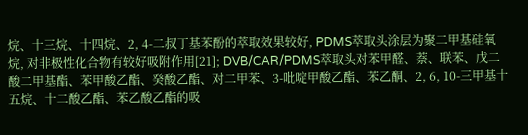烷、十三烷、十四烷、2, 4-二叔丁基苯酚的萃取效果较好, PDMS萃取头涂层为聚二甲基硅氧烷, 对非极性化合物有较好吸附作用[21]; DVB/CAR/PDMS萃取头对苯甲醛、萘、联苯、戊二酸二甲基酯、苯甲酸乙酯、癸酸乙酯、对二甲苯、3-吡啶甲酸乙酯、苯乙酮、2, 6, 10-三甲基十五烷、十二酸乙酯、苯乙酸乙酯的吸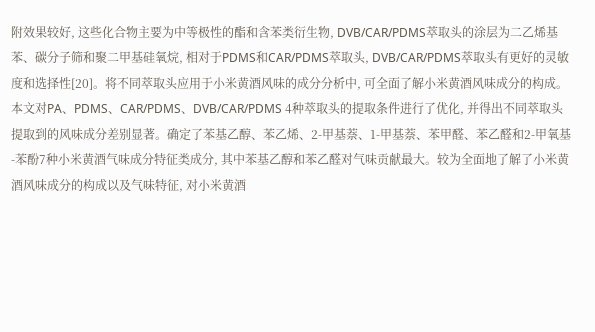附效果较好, 这些化合物主要为中等极性的酯和含苯类衍生物, DVB/CAR/PDMS萃取头的涂层为二乙烯基苯、碳分子筛和聚二甲基硅氧烷, 相对于PDMS和CAR/PDMS萃取头, DVB/CAR/PDMS萃取头有更好的灵敏度和选择性[20]。将不同萃取头应用于小米黄酒风味的成分分析中, 可全面了解小米黄酒风味成分的构成。
本文对PA、PDMS、CAR/PDMS、DVB/CAR/PDMS 4种萃取头的提取条件进行了优化, 并得出不同萃取头提取到的风味成分差别显著。确定了苯基乙醇、苯乙烯、2-甲基萘、1-甲基萘、苯甲醛、苯乙醛和2-甲氧基-苯酚7种小米黄酒气味成分特征类成分, 其中苯基乙醇和苯乙醛对气味贡献最大。较为全面地了解了小米黄酒风味成分的构成以及气味特征, 对小米黄酒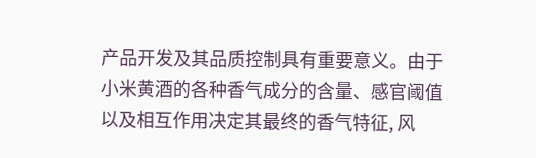产品开发及其品质控制具有重要意义。由于小米黄酒的各种香气成分的含量、感官阈值以及相互作用决定其最终的香气特征, 风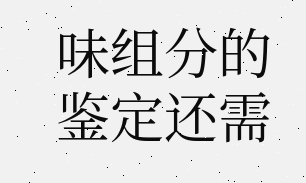味组分的鉴定还需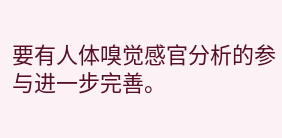要有人体嗅觉感官分析的参与进一步完善。